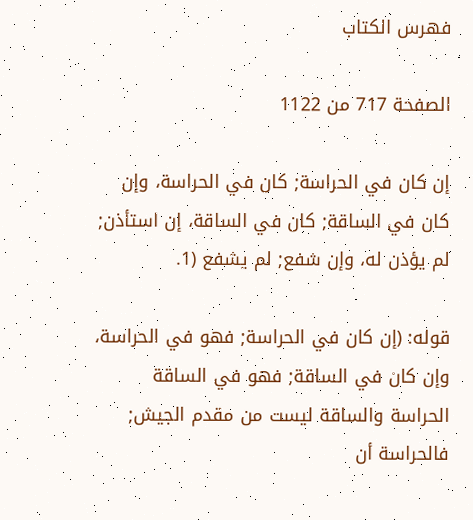فهرس الكتاب

الصفحة 717 من 1122

إن كان في الحراسة; كان في الحراسة، وإن كان في الساقة; كان في الساقة، إن استأذن; لم يؤذن له، وإن شفع; لم يشفع (1.

قوله: (إن كان في الحراسة; فهو في الحراسة، وإن كان في الساقة; فهو في الساقة الحراسة والساقة ليست من مقدم الجيش; فالحراسة أن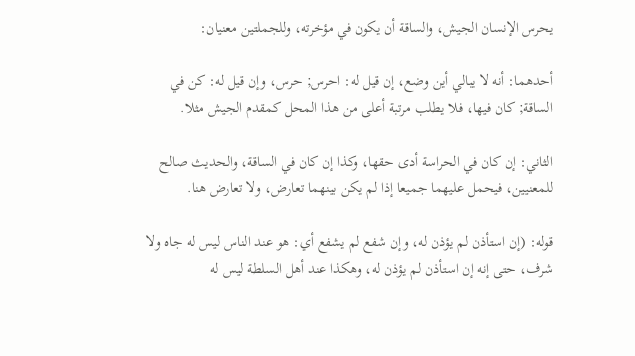يحرس الإنسان الجيش، والساقة أن يكون في مؤخرته، وللجملتين معنيان:

أحدهما: أنه لا يبالي أين وضع، إن قيل له: احرس; حرس، وإن قيل له: كن في الساقة; كان فيها، فلا يطلب مرتبة أعلى من هذا المحل كمقدم الجيش مثلا.

الثاني: إن كان في الحراسة أدى حقها، وكذا إن كان في الساقة، والحديث صالح للمعنيين، فيحمل عليهما جميعا إذا لم يكن بينهما تعارض، ولا تعارض هنا.

قوله: (إن استأذن لم يؤذن له، وإن شفع لم يشفع أي: هو عند الناس ليس له جاه ولا شرف، حتى إنه إن استأذن لم يؤذن له، وهكذا عند أهل السلطة ليس له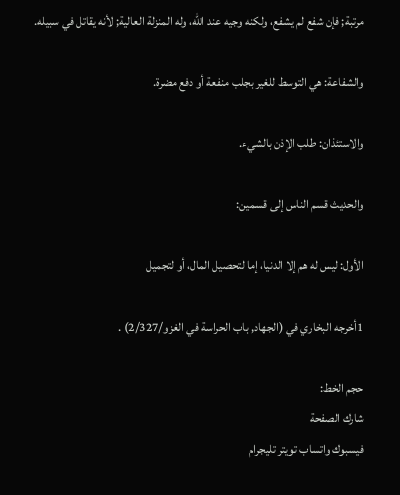مرتبة; فإن شفع لم يشفع، ولكنه وجيه عند الله، وله المنزلة العالية; لأنه يقاتل في سبيله.

والشفاعة: هي التوسط للغير بجلب منفعة أو دفع مضرة.

والاستئذان: طلب الإذن بالشيء.

والحديث قسم الناس إلى قسمين:

الأول: ليس له هم إلا الدنيا، إما لتحصيل المال، أو لتجميل

1أخرجه البخاري في (الجهاد, باب الحراسة في الغزو/2/327) .

حجم الخط:
شارك الصفحة
فيسبوك واتساب تويتر تليجرام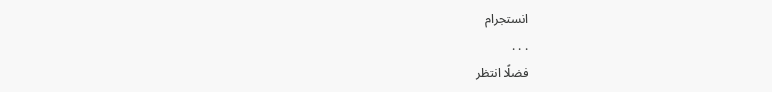انستجرام
. . .
فضلًا انتظر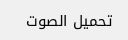تحميل الصوت